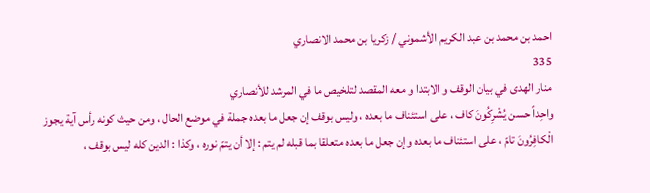احمد بن محمد بن عبد الكريم الأشموني / زكريا بن محمد الانصاري
335
منار الهدى في بيان الوقف و الابتدا و معه المقصد لتلخيص ما في المرشد للأنصاري
واحِداً حسن يُشْرِكُونَ كاف ، على استئناف ما بعده ، وليس بوقف إن جعل ما بعده جملة في موضع الحال ، ومن حيث كونه رأس آية يجوز الْكافِرُونَ تامّ ، على استئناف ما بعده وإن جعل ما بعده متعلقا بما قبله لم يتم : إلا أن يتمّ نوره ، وكذا : الدين كله ليس بوقف ،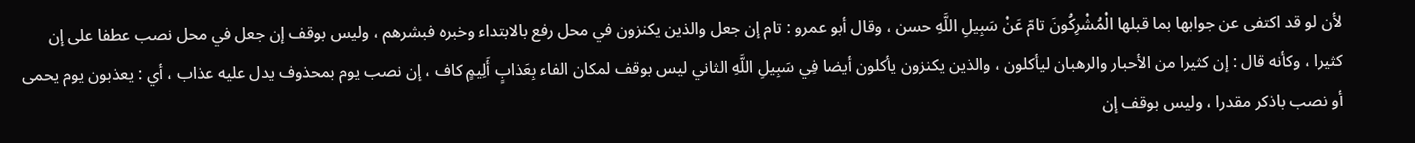لأن لو قد اكتفى عن جوابها بما قبلها الْمُشْرِكُونَ تامّ عَنْ سَبِيلِ اللَّهِ حسن ، وقال أبو عمرو : تام إن جعل والذين يكنزون في محل رفع بالابتداء وخبره فبشرهم ، وليس بوقف إن جعل في محل نصب عطفا على إن كثيرا ، وكأنه قال : إن كثيرا من الأحبار والرهبان ليأكلون ، والذين يكنزون يأكلون أيضا فِي سَبِيلِ اللَّهِ الثاني ليس بوقف لمكان الفاء بِعَذابٍ أَلِيمٍ كاف ، إن نصب يوم بمحذوف يدل عليه عذاب ، أي : يعذبون يوم يحمى أو نصب باذكر مقدرا ، وليس بوقف إن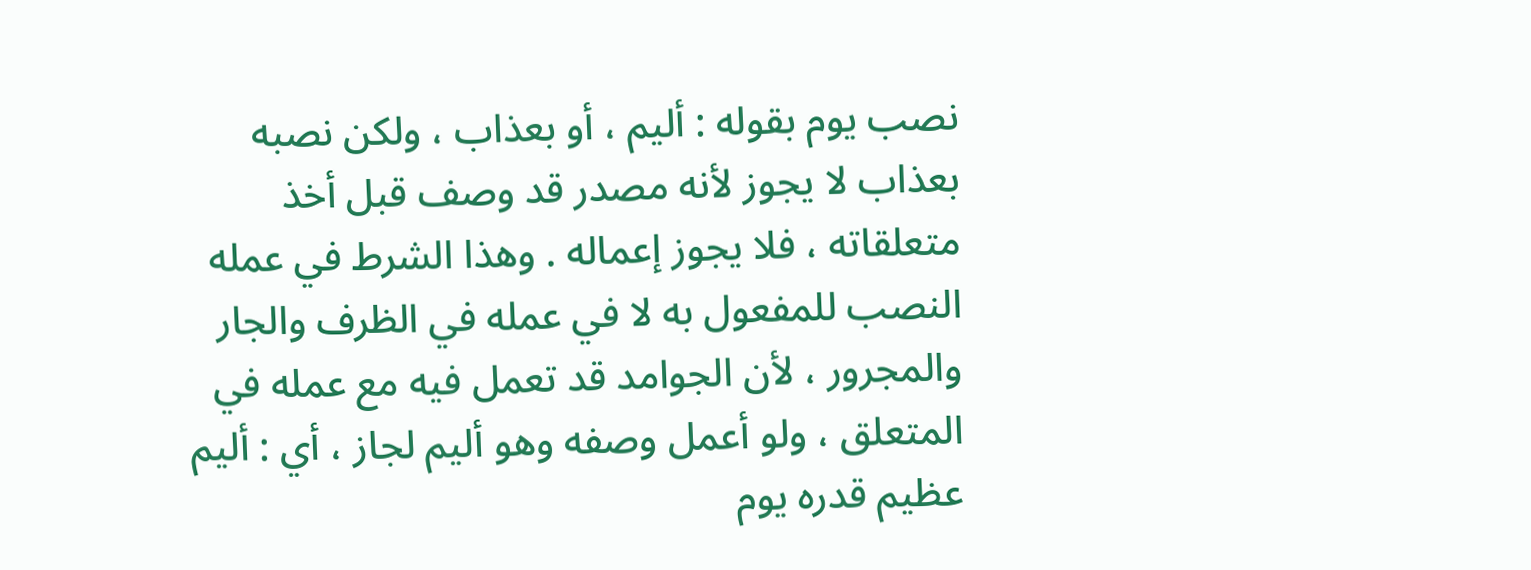نصب يوم بقوله : أليم ، أو بعذاب ، ولكن نصبه بعذاب لا يجوز لأنه مصدر قد وصف قبل أخذ متعلقاته ، فلا يجوز إعماله . وهذا الشرط في عمله النصب للمفعول به لا في عمله في الظرف والجار والمجرور ، لأن الجوامد قد تعمل فيه مع عمله في المتعلق ، ولو أعمل وصفه وهو أليم لجاز ، أي : أليم عظيم قدره يوم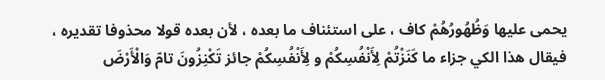يحمى عليها وَظُهُورُهُمْ كاف ، على استئناف ما بعده ، لأن بعده قولا محذوفا تقديره ، فيقال هذا الكي جزاء ما كَنَزْتُمْ لِأَنْفُسِكُمْ و لِأَنْفُسِكُمْ جائز تَكْنِزُونَ تامّ وَالْأَرْضَ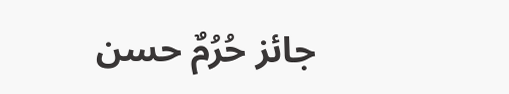جائز حُرُمٌ حسن